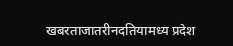खबरताजातरीनदतियामध्य प्रदेश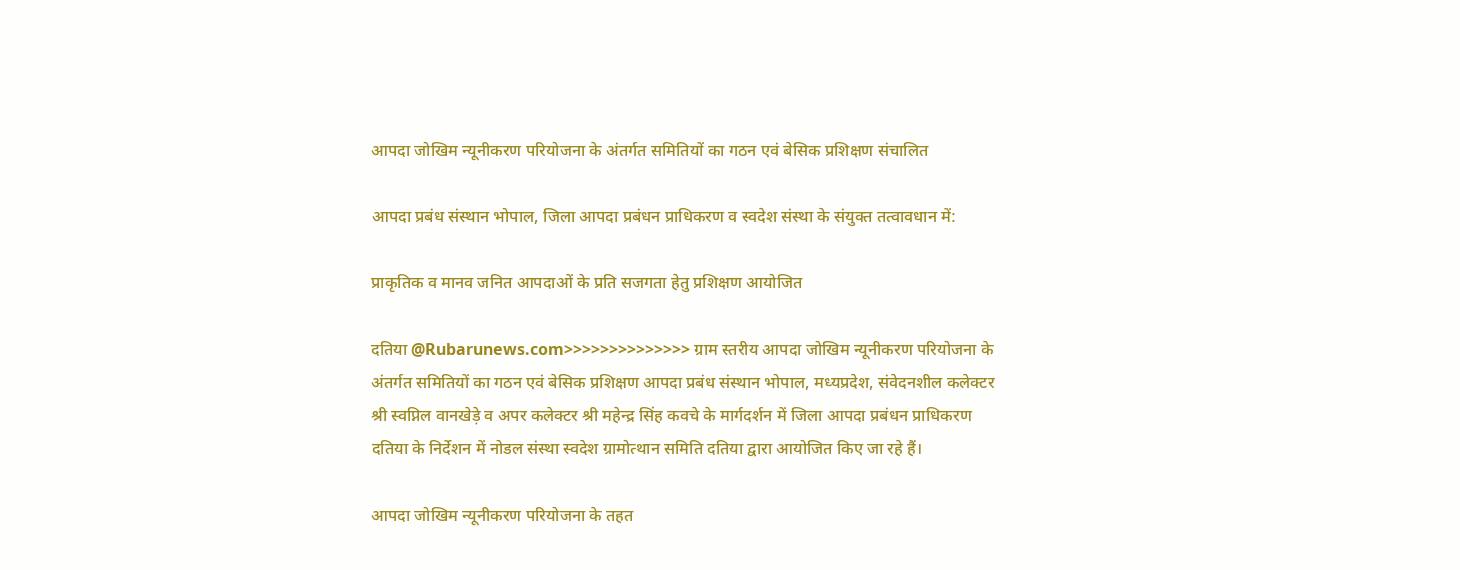आपदा जोखिम न्यूनीकरण परियोजना के अंतर्गत समितियों का गठन एवं बेसिक प्रशिक्षण संचालित

आपदा प्रबंध संस्थान भोपाल, जिला आपदा प्रबंधन प्राधिकरण व स्वदेश संस्था के संयुक्त तत्वावधान में:

प्राकृतिक व मानव जनित आपदाओं के प्रति सजगता हेतु प्रशिक्षण आयोजित

दतिया @Rubarunews.com>>>>>>>>>>>>>> ग्राम स्तरीय आपदा जोखिम न्यूनीकरण परियोजना के अंतर्गत समितियों का गठन एवं बेसिक प्रशिक्षण आपदा प्रबंध संस्थान भोपाल, मध्यप्रदेश, संवेदनशील कलेक्टर श्री स्वप्निल वानखेड़े व अपर कलेक्टर श्री महेन्द्र सिंह कवचे के मार्गदर्शन में जिला आपदा प्रबंधन प्राधिकरण दतिया के निर्देशन में नोडल संस्था स्वदेश ग्रामोत्थान समिति दतिया द्वारा आयोजित किए जा रहे हैं।

आपदा जोखिम न्यूनीकरण परियोजना के तहत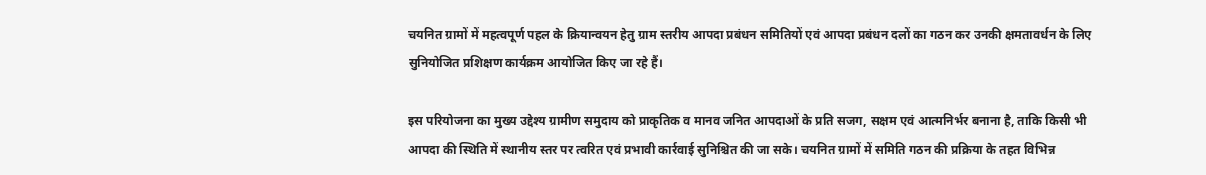चयनित ग्रामों में महत्वपूर्ण पहल के क्रियान्वयन हेतु ग्राम स्तरीय आपदा प्रबंधन समितियों एवं आपदा प्रबंधन दलों का गठन कर उनकी क्षमतावर्धन के लिए सुनियोजित प्रशिक्षण कार्यक्रम आयोजित किए जा रहे हैं।

इस परियोजना का मुख्य उद्देश्य ग्रामीण समुदाय को प्राकृतिक व मानव जनित आपदाओं के प्रति सजग, सक्षम एवं आत्मनिर्भर बनाना है, ताकि किसी भी आपदा की स्थिति में स्थानीय स्तर पर त्वरित एवं प्रभावी कार्रवाई सुनिश्चित की जा सके। चयनित ग्रामों में समिति गठन की प्रक्रिया के तहत विभिन्न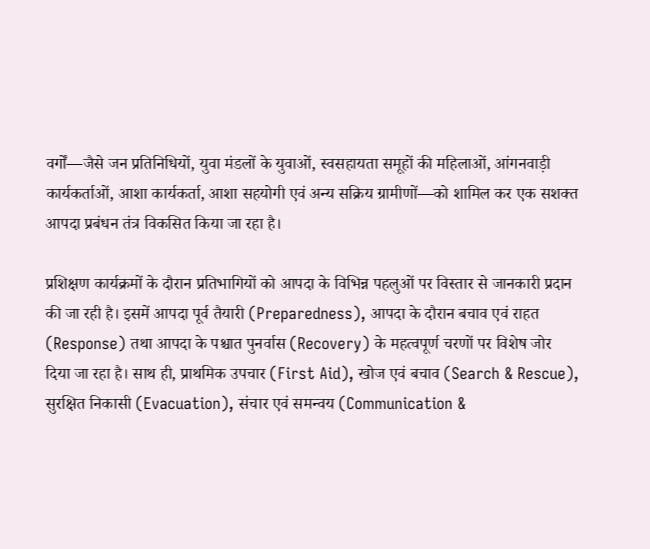वर्गों—जैसे जन प्रतिनिधियों, युवा मंडलों के युवाओं, स्वसहायता समूहों की महिलाओं, आंगनवाड़ी कार्यकर्ताओं, आशा कार्यकर्ता, आशा सहयोगी एवं अन्य सक्रिय ग्रामीणों—को शामिल कर एक सशक्त आपदा प्रबंधन तंत्र विकसित किया जा रहा है।

प्रशिक्षण कार्यक्रमों के दौरान प्रतिभागियों को आपदा के विभिन्न पहलुओं पर विस्तार से जानकारी प्रदान की जा रही है। इसमें आपदा पूर्व तैयारी (Preparedness), आपदा के दौरान बचाव एवं राहत (Response) तथा आपदा के पश्चात पुनर्वास (Recovery) के महत्वपूर्ण चरणों पर विशेष जोर दिया जा रहा है। साथ ही, प्राथमिक उपचार (First Aid), खोज एवं बचाव (Search & Rescue), सुरक्षित निकासी (Evacuation), संचार एवं समन्वय (Communication &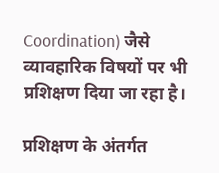Coordination) जैसे व्यावहारिक विषयों पर भी प्रशिक्षण दिया जा रहा है।

प्रशिक्षण के अंतर्गत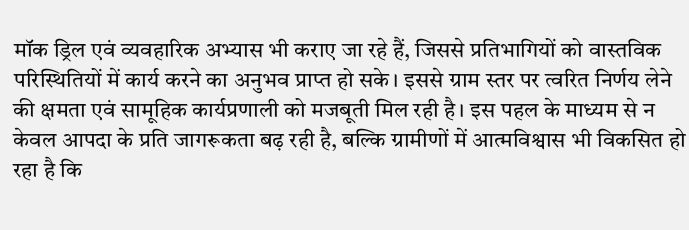मॉक ड्रिल एवं व्यवहारिक अभ्यास भी कराए जा रहे हैं, जिससे प्रतिभागियों को वास्तविक परिस्थितियों में कार्य करने का अनुभव प्राप्त हो सके। इससे ग्राम स्तर पर त्वरित निर्णय लेने की क्षमता एवं सामूहिक कार्यप्रणाली को मजबूती मिल रही है। इस पहल के माध्यम से न केवल आपदा के प्रति जागरूकता बढ़ रही है, बल्कि ग्रामीणों में आत्मविश्वास भी विकसित हो रहा है कि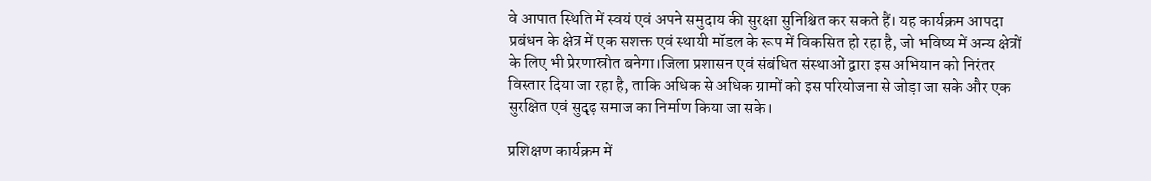वे आपात स्थिति में स्वयं एवं अपने समुदाय की सुरक्षा सुनिश्चित कर सकते हैं। यह कार्यक्रम आपदा प्रबंधन के क्षेत्र में एक सशक्त एवं स्थायी मॉडल के रूप में विकसित हो रहा है, जो भविष्य में अन्य क्षेत्रों के लिए भी प्रेरणास्रोत बनेगा।जिला प्रशासन एवं संबंधित संस्थाओं द्वारा इस अभियान को निरंतर विस्तार दिया जा रहा है, ताकि अधिक से अधिक ग्रामों को इस परियोजना से जोड़ा जा सके और एक सुरक्षित एवं सुदृढ़ समाज का निर्माण किया जा सके।

प्रशिक्षण कार्यक्रम में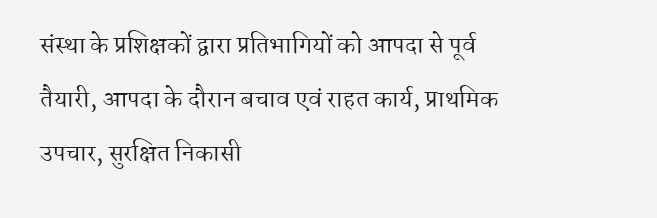संस्था के प्रशिक्षकों द्वारा प्रतिभागियों को आपदा से पूर्व तैयारी, आपदा के दौरान बचाव एवं राहत कार्य, प्राथमिक उपचार, सुरक्षित निकासी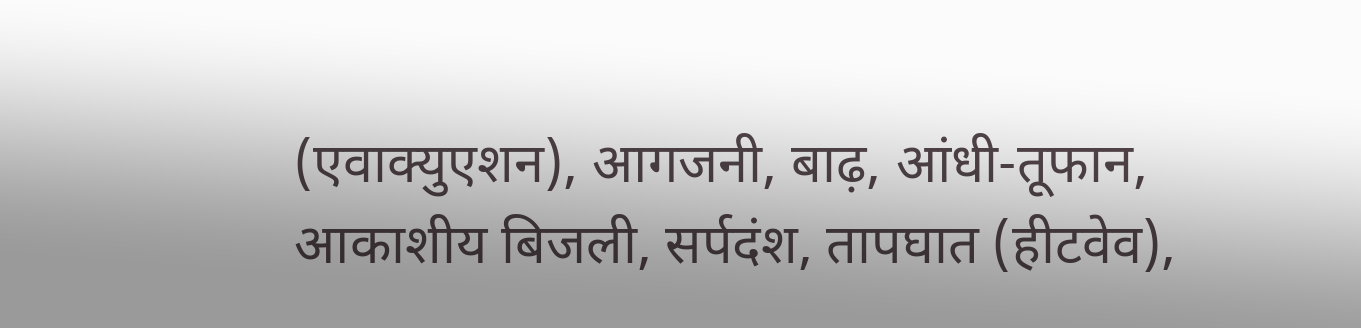(एवाक्युएशन), आगजनी, बाढ़, आंधी-तूफान, आकाशीय बिजली, सर्पदंश, तापघात (हीटवेव),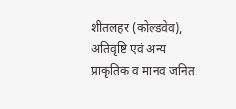शीतलहर (कोल्डवेव), अतिवृष्टि एवं अन्य प्राकृतिक व मानव जनित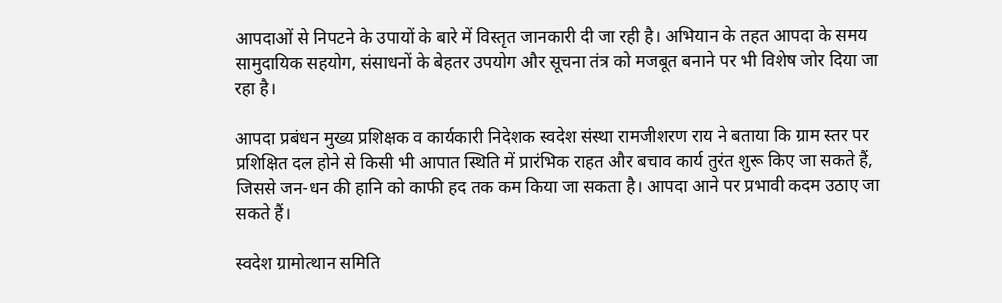आपदाओं से निपटने के उपायों के बारे में विस्तृत जानकारी दी जा रही है। अभियान के तहत आपदा के समय सामुदायिक सहयोग, संसाधनों के बेहतर उपयोग और सूचना तंत्र को मजबूत बनाने पर भी विशेष जोर दिया जा रहा है।

आपदा प्रबंधन मुख्य प्रशिक्षक व कार्यकारी निदेशक स्वदेश संस्था रामजीशरण राय ने बताया कि ग्राम स्तर पर प्रशिक्षित दल होने से किसी भी आपात स्थिति में प्रारंभिक राहत और बचाव कार्य तुरंत शुरू किए जा सकते हैं, जिससे जन-धन की हानि को काफी हद तक कम किया जा सकता है। आपदा आने पर प्रभावी कदम उठाए जा सकते हैं।

स्वदेश ग्रामोत्थान समिति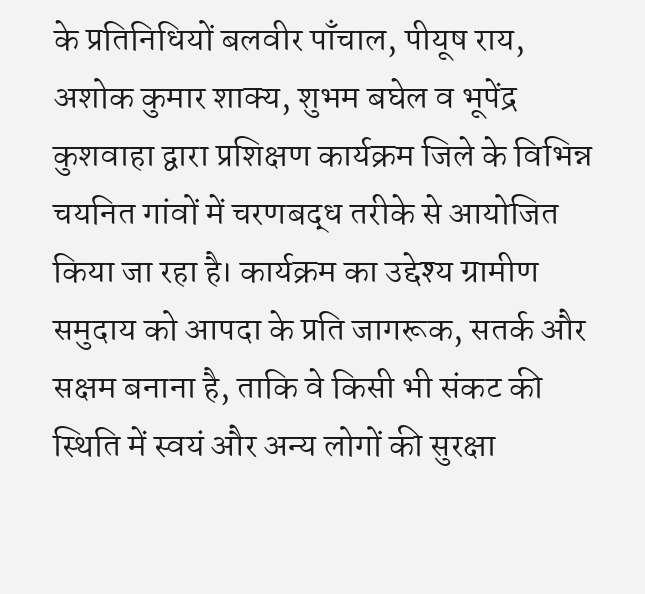के प्रतिनिधियों बलवीर पाँचाल, पीयूष राय, अशोक कुमार शाक्य, शुभम बघेल व भूपेंद्र कुशवाहा द्वारा प्रशिक्षण कार्यक्रम जिले के विभिन्न चयनित गांवों में चरणबद्ध तरीके से आयोजित किया जा रहा है। कार्यक्रम का उद्देश्य ग्रामीण समुदाय को आपदा के प्रति जागरूक, सतर्क और सक्षम बनाना है, ताकि वे किसी भी संकट की स्थिति में स्वयं और अन्य लोगों की सुरक्षा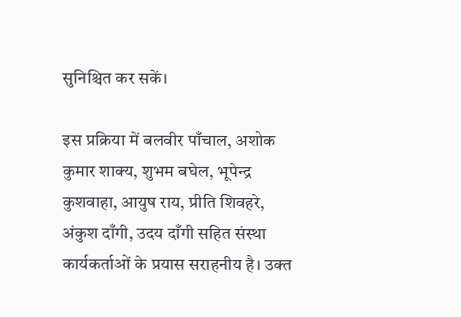सुनिश्चित कर सकें।

इस प्रक्रिया में बलवीर पाँचाल, अशोक कुमार शाक्य, शुभम बघेल, भूपेन्द्र कुशवाहा, आयुष राय, प्रीति शिवहरे, अंकुश दाँगी, उदय दाँगी सहित संस्था कार्यकर्ताओं के प्रयास सराहनीय है। उक्त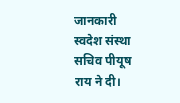जानकारी स्वदेश संस्था सचिव पीयूष राय ने दी।